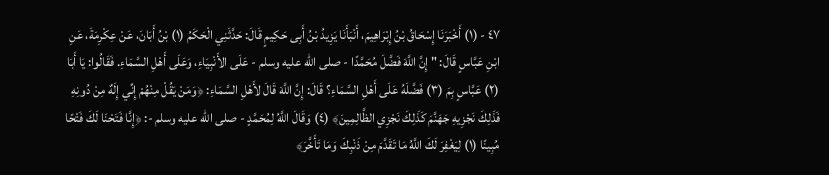٤٧ - (١) أَخْبَرَنَا إِسْحَاقُ بْنُ إِبْرَاهِيمَ، أَنْبَأَنَا يَزِيدُ بْنُ أَبِى حَكِيمٍ قَالَ: حَدَّثَنِي الْحَكَمُ (١) بْنُ أَبَانَ، عَنْ عِكْرِمَةَ، عَنِ ابْنِ عَبَّاسٍ قَالَ: " إِنَّ اللَّهَ فَضَّلَ مُحَمَّدًا - صلى الله عليه وسلم - عَلَى الأَنْبِيَاءِ، وَعَلَى أَهْلِ السَّمَاءِ. فَقَالُوا: يَا أَبَا (٢) عَبَّاسٍ بِمَ (٣) فَضَّلَهُ عَلَى أَهْلِ السَّمَاءِ؟ قَالَ: إِنَّ اللَّهَ قَالَ لأَهْلِ السَّمَاءِ: ﴿وَمَنْ يَقُلْ مِنْهُمْ إِنِّي إِلَهٌ مِنْ دُونِهِ فَذَلِكَ نَجْزِيهِ جَهَنَّمَ كَذَلِكَ نَجْزِي الظَّالِمِينَ﴾ (٤) وَقَالَ اللَّهُ لِمُحَمَّدٍ - صلى الله عليه وسلم -: ﴿إِنَّا فَتَحْنَا لَكَ فَتْحًا مُبِينًا (١) لِيَغْفِرَ لَكَ اللَّهُ مَا تَقَدَّمَ مِنْ ذَنْبِكَ وَمَا تَأَخَّرَ﴾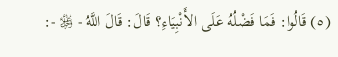(٥) قَالُوا: فَمَا فَضْلُهُ عَلَى الأَنْبِيَاءِ؟ قَالَ: قَالَ اللَّهُ - ﷿ -: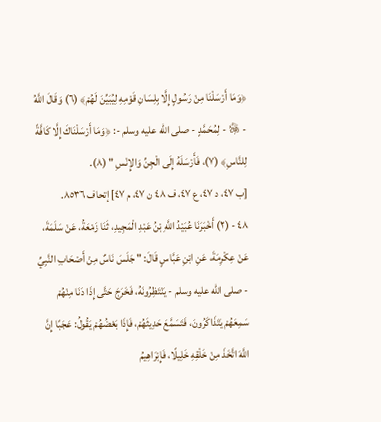﴿وَمَا أَرْسَلْنَا مِنْ رَسُولٍ إِلَّا بِلِسَانِ قَوْمِهِ لِيُبَيِّنَ لَهُمْ﴾ (٦) وَقَالَ اللَّهُ - ﷿ - لِمُحَمَّدٍ - صلى الله عليه وسلم -: ﴿وَمَا أَرْسَلْنَاكَ إِلَّا كَافَّةً لِلنَّاسِ﴾ (٧)، فَأَرْسَلَهُ إِلَى الْجِنِّ وَالإِنْسِ " (٨).
[ب ٤٧، د ٤٧، ع ٤٧، ف ٤٨ ن ٤٧، م ٤٧] إتحاف ٨٥٣٦.
٤٨ - (٢) أَخْبَرَنَا عُبَيْدُ اللَّهِ بْنُ عَبْدِ الْمَجِيدِ، ثَنَا زَمْعَةُ، عَنْ سَلَمَةَ، عَنْ عِكْرِمَةَ، عَنِ ابْنِ عَبَّاسٍ قَالَ: " جَلَسَ نَاسٌ مِنْ أَصْحَابِ النَّبِيِّ - صلى الله عليه وسلم - يَنْتَظِرُونَهُ، فَخَرَجَ حَتَّى إِذَا دَنَا مِنْهُمْ سَمِعَهُمْ يَتَذَاكَرُونَ، فَتَسَمَّعَ حَدِيثَهُمْ، فَإِذَا بَعْضُهُمْ يَقُولُ: عَجَبًا إِنَّ اللَّهَ اتَّخَذَ مِنْ خَلْقِهِ خَلِيلًا، فَإِبْرَاهِيمُ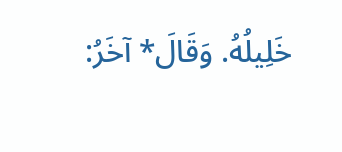خَلِيلُهُ. وَقَالَ* آخَرُ: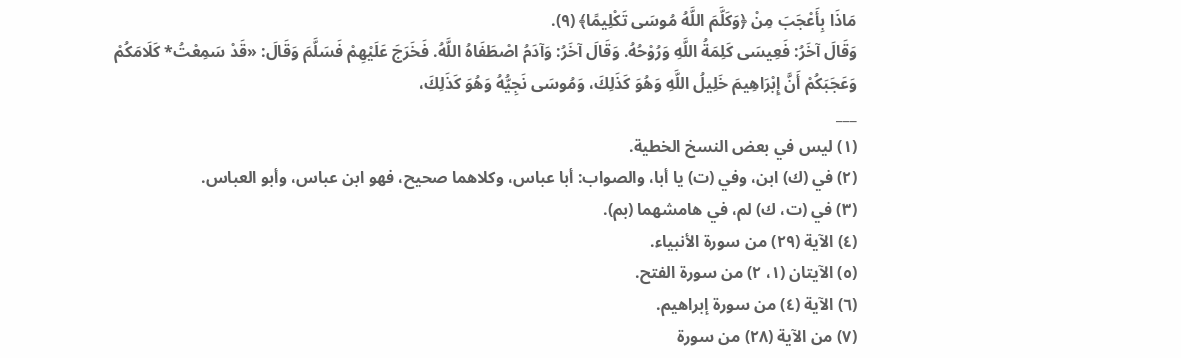مَاذَا بِأَعْجَبَ مِنْ ﴿وَكَلَّمَ اللَّهُ مُوسَى تَكْلِيمًا﴾ (٩).
وَقَالَ آخَرُ: فَعِيسَى كَلِمَةُ اللَّهِ وَرُوْحُهُ. وَقَالَ آخَرُ: وَآدَمُ اصْطَفَاهُ اللَّهُ. فَخَرَجَ عَلَيْهِمْ فَسَلَّمَ وَقَالَ: «قَدْ سَمِعْتُ* كَلَامَكُمْ وَعَجَبَكُمْ أَنَّ إِبْرَاهِيمَ خَلِيلُ اللَّهِ وَهُوَ كَذَلِكَ، وَمُوسَى نَجِيُّهُ وَهُوَ كَذَلِكَ،
___
(١) ليس في بعض النسخ الخطية.
(٢) في (ك) ابن، وفي (ت) يا أبا، والصواب: أبا عباس، وكلاهما صحيح، فهو ابن عباس، وأبو العباس.
(٣) في (ت، ك) لم، في هامشهما (بم).
(٤) الآية (٢٩) من سورة الأنبياء.
(٥) الآيتان (١، ٢) من سورة الفتح.
(٦) الآية (٤) من سورة إبراهيم.
(٧) من الآية (٢٨) من سورة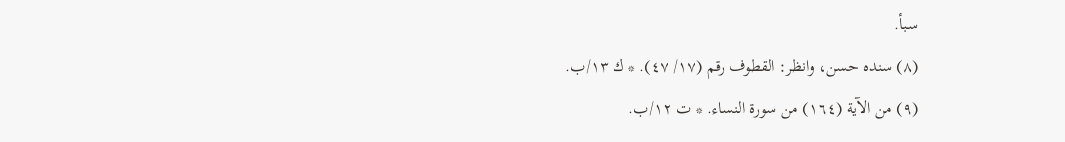سبأ.
(٨) سنده حسن، وانظر: القطوف رقم (١٧/ ٤٧). * ك ١٣/ب.
(٩) من الآية (١٦٤) من سورة النساء. * ت ١٢/ب.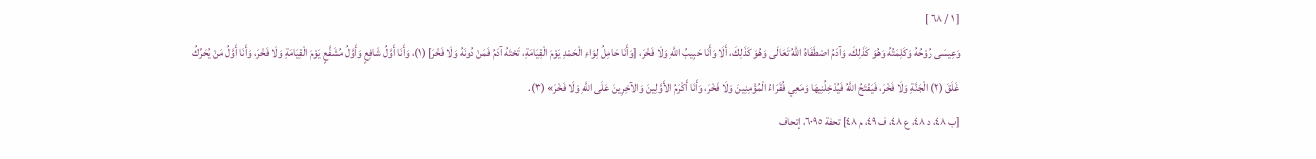[ ١ / ٦٨ ]
وَعِيسَى رُوْحُهُ وَكَلِمَتُهُ وَهُوَ كَذَلِكَ، وَآدَمُ اصْطَفَاهُ اللَّهُ تَعَالَى وَهُوَ كَذَلِكَ، أَلَا وَأَنَا حَبِيبُ اللَّهِ وَلَا فَخْرَ، [وَأَنَا حَامِلُ لِوَاءِ الْحَمْدِ يَوْمَ الْقِيَامَةِ، تَحْتَهُ آدَمُ فَمَنْ دُونَهُ وَلَا فَخْرَ] (١)، وَأَنَا أَوَّلُ شَافِعٍ وَأَوَّلُ مُشَفَّعٍ يَوْمَ الْقِيَامَةِ وَلَا فَخْرَ، وَأَنَا أَوَّلُ مَنْ يُحَرِّكُ غَلَقَ (٢) الْجَنَّةِ وَلَا فَخْرَ، فَيَفْتَحُ اللَّهُ فَيُدْخِلُنِيهَا وَمَعِي فُقَرَاءُ الْمُؤْمِنِينَ وَلَا فَخْرَ، وَأَنَا أَكْرَمُ الأَوَّلِينَ وَالآخِرِينَ عَلَى اللَّهِ وَلَا فَخْرَ» (٣).
[ب ٤٨، د ٤٨، ع ٤٨، ف ٤٩، م ٤٨] تحفة ٦٠٩٥، إتحاف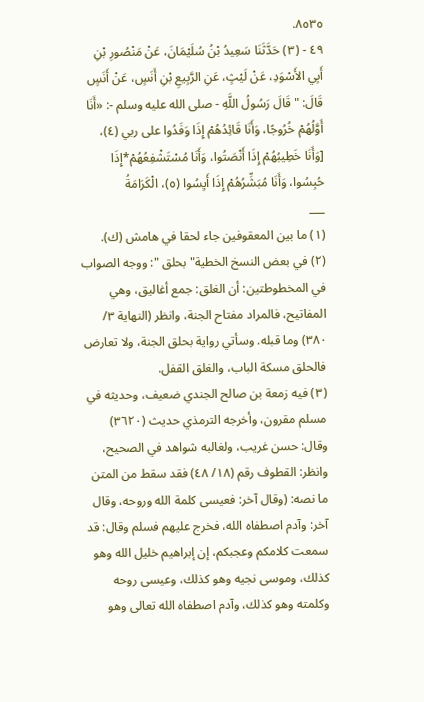٨٥٣٥.
٤٩ - (٣) حَدَّثَنَا سَعِيدُ بْنُ سُلَيْمَانَ، عَنْ مَنْصُورِ بْنِ أَبِي الأَسْوَدِ، عَنْ لَيْثٍ، عَنِ الرَّبِيعِ بْنِ أَنَسٍ، عَنْ أَنَسٍ قَالَ: " قَالَ رَسُولُ اللَّهِ - صلى الله عليه وسلم -: «أَنَا أَوَّلُهُمْ خُرُوجًا، وَأَنَا قَائِدُهُمْ إِذَا وَفَدُوا على ربي (٤)، [وَأَنَا خَطِيبُهُمْ إِذَا أَنْصَتُوا، وَأَنَا مُسْتَشْفِعُهُمْ*إِذَا حُبِسُوا، وَأَنَا مُبَشِّرُهُمْ إِذَا أَيِسُوا (٥)، الْكَرَامَةُ
___
(١) ما بين المعقوفين جاء لحقا في هامش (ك).
(٢) في بعض النسخ الخطية" بحلق ": ووجه الصواب في المخطوطتين: أن الغلق: جمع أغاليق، وهي المفاتيح، فالمراد مفتاح الجنة، وانظر (النهاية ٣/ ٣٨٠) وما قبله. وسأتي رواية بحلق الجنة، ولا تعارض فالحلق مسكة الباب، والغلق القفل.
(٣) فيه زمعة بن صالح الجندي ضعيف، وحديثه في مسلم مقرون، وأخرجه الترمذي حديث (٣٦٢٠) وقال: حسن غريب، ولغالبه شواهد في الصحيح، وانظر: القطوف رقم (١٨/ ٤٨) فقد سقط من المتن ما نصه: (وقال آخر: فعيسى كلمة الله وروحه، وقال آخر: وآدم اصطفاه الله، فخرج عليهم فسلم وقال: قد سمعت كلامكم وعجبكم، إن إبراهيم خليل الله وهو كذلك، وموسى نجيه وهو كذلك، وعيسى روحه وكلمته وهو كذلك، وآدم اصطفاه الله تعالى وهو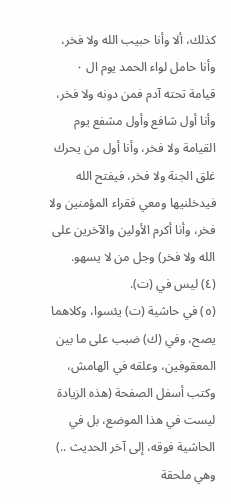كذلك، ألا وأنا حبيب الله ولا فخر، وأنا حامل لواء الحمد يوم ال ٠ قيامة تحته آدم فمن دونه ولا فخر، وأنا أول شافع وأول مشفع يوم القيامة ولا فخر، وأنا أول من يحرك غلق الجنة ولا فخر، فيفتح الله فيدخلنيها ومعي فقراء المؤمنين ولا فخر، وأنا أكرم الأولين والآخرين على الله ولا فخر) وجل من لا يسهو.
(٤) ليس في (ت).
(٥) في حاشية (ت) يئسوا، وكلاهما يصح، وفي (ك) ضبب على ما بين المعقوفين، وعلقه في الهامش، وكتب أسفل الصفحة (هذه الزيادة ليست في هذا الموضع، بل في الحاشية فوقه، إلى آخر الحديث ..) وهي ملحقة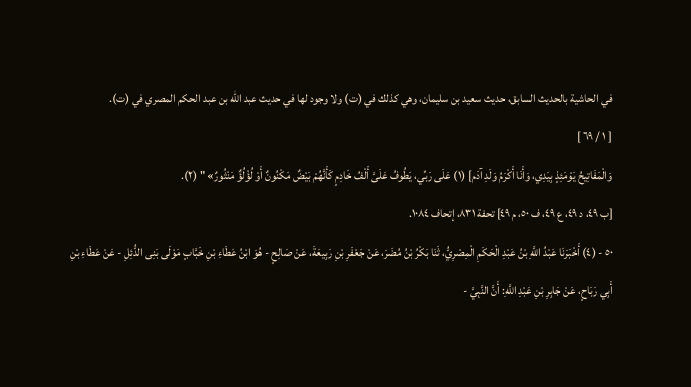في الحاشية بالحديث السابق، حديث سعيد بن سليمان، وهي كذلك في (ت) ولا وجود لها في حديث عبد الله بن عبد الحكم المصري في (ت).
[ ١ / ٦٩ ]
وَالْمَفَاتِيحُ يَوْمَئِذٍ بِيَدِي، وَأَنَا أَكْرَمُ وَلَدِ آدَم] (١) عَلَى رَبِّي، يَطُوفُ عَلَىَّ أَلْفُ خَادِمٍ كَأَنَّهُمْ بَيْضٌ مَكْنُونٌ أَوْ لُؤْلُؤٌ مَنْثُورٌ» " (٢).
[ب ٤٩، د ٤٩، ع ٤٩، ف ٥٠، م ٤٩] تحفة ٨٣١، إتحاف ١٠٨٤.
٥٠ - (٤) أَخْبَرَنَا عَبْدُ اللَّهِ بْنُ عَبْدِ الْحَكَمِ الْمِصْرِيُّ، ثَنَا بَكْرُ بْنُ مُضَرَ، عَنْ جَعْفَرِ بْنِ رَبِيعَةَ، عَنْ صَالِحٍ - هُوَ ابْنُ عَطَاءِ بْنِ خَبَّابٍ مَوْلَى بَنِى الدُّئِلِ - عَنْ عَطَاءِ بْنِ أَبِي رَبَاحٍ، عَنْ جَابِرِ بْنِ عَبْدِ اللَّهِ: أَنَّ النَّبِيَّ -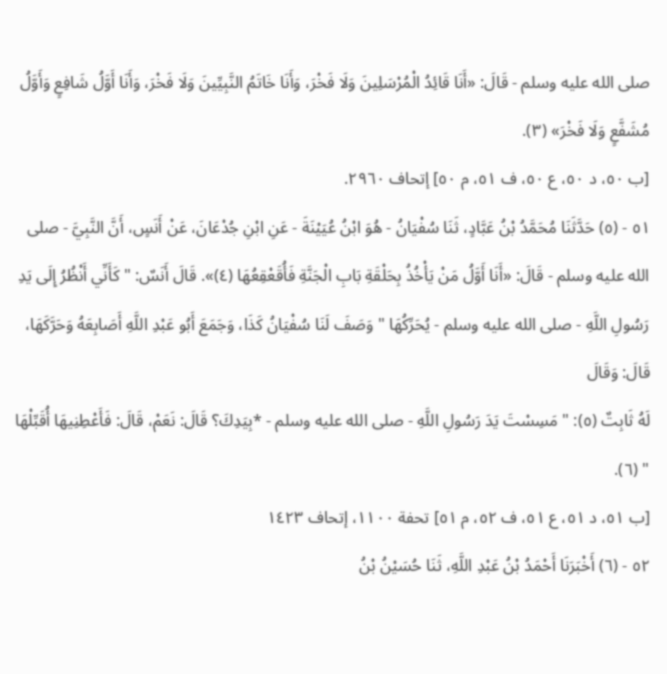صلى الله عليه وسلم - قَالَ: «أَنَا قَائِدُ الْمُرْسَلِينَ وَلَا فَخْرَ، وَأَنَا خَاتَمُ النَّبِيِّينَ وَلَا فَخْرَ، وَأَنَا أَوَّلُ شَافِعٍ وَأَوَّلُ مُشَفَّعٍ وَلَا فَخْرَ» (٣).
[ب ٥٠، د ٥٠، ع ٥٠، ف ٥١، م ٥٠] إتحاف ٢٩٦٠.
٥١ - (٥) حَدَّثَنَا مُحَمَّدُ بْنُ عَبَّادٍ، ثَنَا سُفْيَانُ - هُوَ ابْنُ عُيَيْنَةَ - عَنِ ابْنِ جُدْعَانَ، عَنْ أَنَسٍ، أَنَّ النَّبِيَّ - صلى الله عليه وسلم - قَالَ: «أَنَا أَوَّلُ مَنْ يَأْخُذُ بِحَلْقَةِ بَابِ الْجَنَّةِ فَأُقَعْقِعُهَا (٤)». قَالَ أَنَسٌ: " كَأَنِّي أَنْظُرُ إِلَى يَدِ رَسُولِ اللَّهِ - صلى الله عليه وسلم - يُحَرِّكُهَا " وَصَفَ لَنَا سُفْيَانُ كَذَا، وَجَمَعَ أَبُو عَبْدِ اللَّهِ أَصَابِعَهُ وَحَرَّكَهَا، قَالَ: وَقَالَ
لَهُ ثَابِتٌ (٥): " مَسِسْتَ يَدَ رَسُولِ اللَّهِ - صلى الله عليه وسلم - *بِيَدِكَ؟ قَالَ: نَعَمْ، قَالَ: فَأَعْطِنِيهَا أُقَبِّلْهَا " (٦).
[ب ٥١، د ٥١، ع ٥١، ف ٥٢، م ٥١] تحفة ١١٠٠، إتحاف ١٤٢٣
٥٢ - (٦) أَخْبَرَنَا أَحْمَدُ بْنُ عَبْدِ اللَّهِ، ثَنَا حُسَيْنُ بْنُ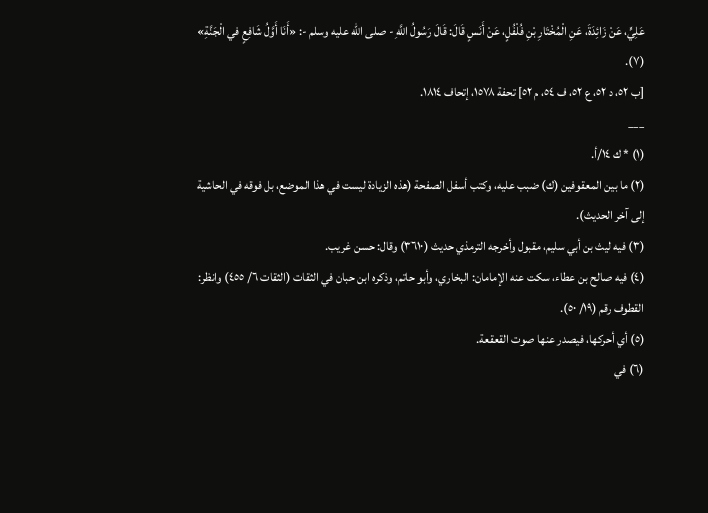عَلِيٍّ، عَنْ زَائِدَةَ، عَنِ الْمُخْتَارِ بْنِ فُلْفُلٍ، عَنْ أَنَسٍ قَالَ: قَالَ رَسُولُ اللَّهِ - صلى الله عليه وسلم -: «أَنَا أَوَّلُ شَافِعٍ في الْجَنَّةِ» (٧).
[ب ٥٢، د ٥٢، ع ٥٢، ف ٥٤، م ٥٢] تحفة ١٥٧٨، إتحاف ١٨١٤.
___
(١) * ك ١٤/أ.
(٢) ما بين المعقوفين (ك) ضبب عليه، وكتب أسفل الصفحة (هذه الزيادة ليست في هذا الموضع، بل فوقه في الحاشية إلى آخر الحديث).
(٣) فيه ليث بن أبي سليم، مقبول وأخرجه الترمذي حديث (٣٦١٠) وقال: حسن غريب.
(٤) فيه صالح بن عطاء، سكت عنه الإمامان: البخاري، وأبو حاتم، وذكره ابن حبان في الثقات (الثقات ٦/ ٤٥٥) وانظر: القطوف رقم (١٩/ ٥٠).
(٥) أي أحركها، فيصدر عنها صوت القعقعة.
(٦) في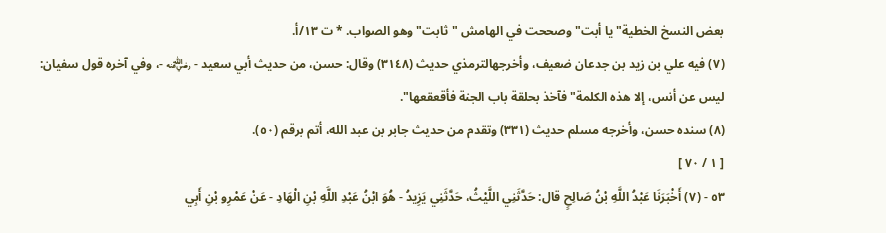بعض النسخ الخطية"يا أبت" وصححت في الهامش "ثابت" وهو الصواب. * ت ١٣/أ.
(٧) فيه علي بن زيد بن جدعان ضعيف، وأخرجهالترمذي حديث (٣١٤٨) وقال: حسن، من حديث أبي سعيد - ﵁ -، وفي آخره قول سفيان: ليس عن أنس، إلا هذه الكلمة" فآخذ بحلقة باب الجنة فأقعقعها".
(٨) سنده حسن، وأخرجه مسلم حديث (٣٣١) وتقدم من حديث جابر بن عبد الله، أتم برقم (٥٠).
[ ١ / ٧٠ ]
٥٣ - (٧) أَخْبَرَنَا عَبْدُ اللَّهِ بْنُ صَالِحٍ قال: حَدَّثَنِي اللَّيْثُ، حَدَّثَنِي يَزِيدُ - هُوَ ابْنُ عَبْدِ اللَّهِ بْنِ الْهَادِ - عَنْ عَمْرِو بْنِ أَبِي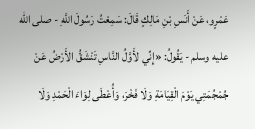عَمْرٍو، عَنْ أَنَسِ بْنِ مَالِكٍ قَالَ: سَمِعْتُ رَسُولَ اللَّهِ - صلى الله عليه وسلم - يَقُولُ: «إِنِّي لأَوَّلُ النَّاسِ تَنْشَقُّ الأَرْضُ عَنْ جُمْجُمَتِي يَوْمَ الْقِيَامَةِ وَلَا فَخْرَ، وَأُعْطَى لِوَاءَ الْحَمْدِ وَلَا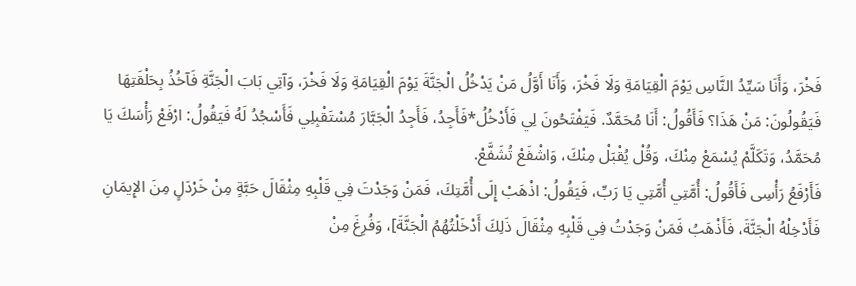فَخْرَ، وَأَنَا سَيِّدُ النَّاسِ يَوْمَ الْقِيَامَةِ وَلَا فَخْرَ، وَأَنَا أَوَّلُ مَنْ يَدْخُلُ الْجَنَّةَ يَوْمَ الْقِيَامَةِ وَلَا فَخْرَ، وَآتِي بَابَ الْجَنَّةِ فَآخُذُ بِحَلْقَتِهَا فَيَقُولُونَ: مَنْ هَذَا؟ فَأَقُولُ: أَنَا مُحَمَّدٌ. فَيَفْتَحُونَ لِي فَأَدْخُلُ*فَأَجِدُ، فَأَجِدُ الْجَبَّارَ مُسْتَقْبِلِي فَأَسْجُدُ لَهُ فَيَقُولُ: ارْفَعْ رَأْسَكَ يَا مُحَمَّدُ، وَتَكَلَّمْ يُسْمَعْ مِنْكَ، وَقُلْ يُقْبَلْ مِنْكَ، وَاشْفَعْ تُشَفَّعْ.
فَأَرْفَعُ رَأْسِى فَأَقُولُ: أُمَّتِي أُمَّتِي يَا رَبِّ، فَيَقُولُ: اذْهَبْ إِلَى أُمَّتِكَ، فَمَنْ وَجَدْتَ فِي قَلْبِهِ مِثْقَالَ حَبَّةٍ مِنْ خَرْدَلٍ مِنَ الإِيمَانِ فَأَدْخِلْهُ الْجَنَّةَ، فَأَذْهَبُ فَمَنْ وَجَدْتُ فِي قَلْبِهِ مِثْقَالَ ذَلِكَ أَدْخَلْتُهُمُ الْجَنَّةَ]، وَفُرِغَ مِنْ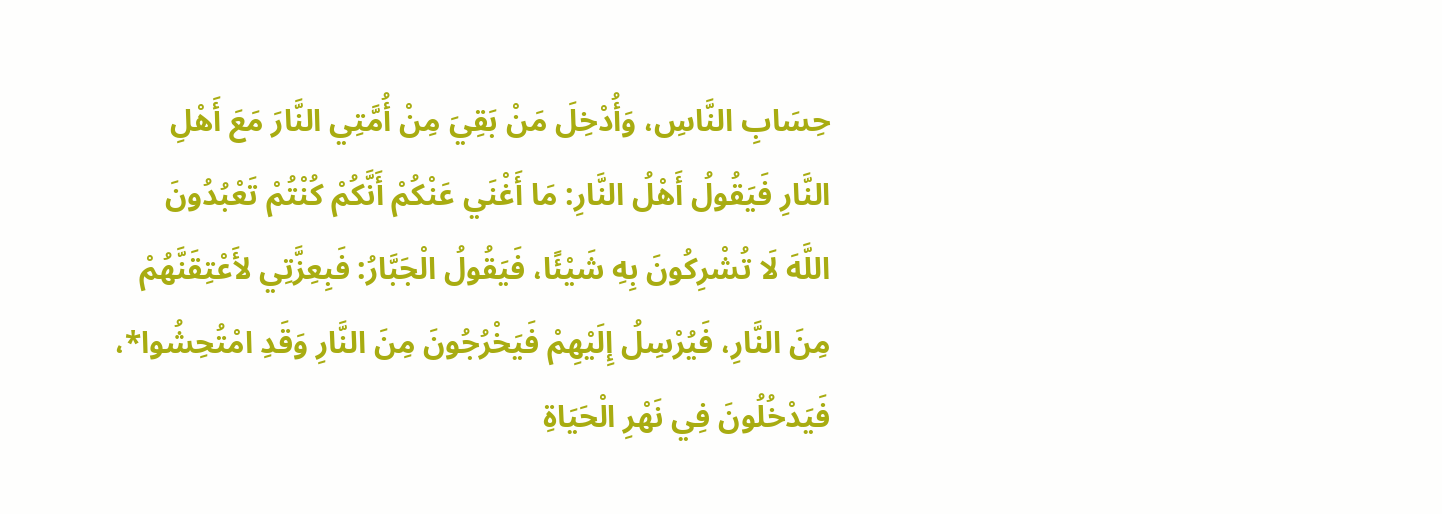حِسَابِ النَّاسِ، وَأُدْخِلَ مَنْ بَقِيَ مِنْ أُمَّتِي النَّارَ مَعَ أَهْلِ النَّارِ فَيَقُولُ أَهْلُ النَّارِ: مَا أَغْنَي عَنْكُمْ أَنَّكُمْ كُنْتُمْ تَعْبُدُونَ اللَّهَ لَا تُشْرِكُونَ بِهِ شَيْئًا، فَيَقُولُ الْجَبَّارُ: فَبِعِزَّتِي لأَعْتِقَنَّهُمْ مِنَ النَّارِ، فَيُرْسِلُ إِلَيْهِمْ فَيَخْرُجُونَ مِنَ النَّارِ وَقَدِ امْتُحِشُوا*، فَيَدْخُلُونَ فِي نَهْرِ الْحَيَاةِ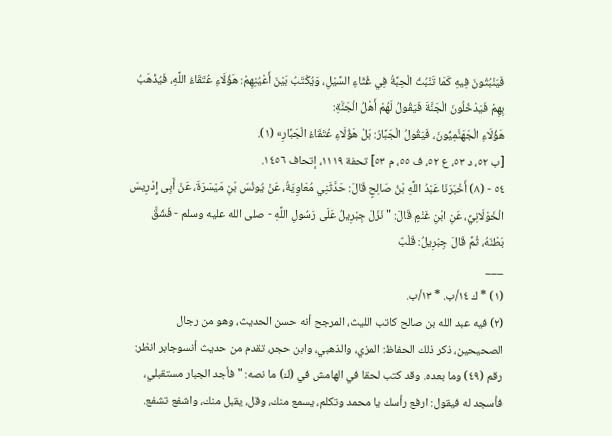فَيَنْبُتُونَ فِيهِ كَمَا تَنْبُتُ الْحِبَّةُ فِي غُثَاءِ السَّيْلِ، وَيُكْتَبُ بَيْنَ أَعْيُنِهِمْ: هَؤُلَاءِ عُتَقَاءُ اللَّهِ، فَيُذْهَبُ بِهِمْ فَيَدْخُلُونَ الْجَنَّةَ فَيَقُولُ لَهُمْ أَهْلُ الْجَنَّةِ:
هَؤُلَاءِ الْجَهَنَّمِيُّونَ، فَيَقُولُ الْجَبَّارُ: بَلْ هَؤُلَاءِ عُتَقَاءُ الْجَبَّارِ» (١).
[ب ٥٢، د ٥٣، ع ٥٢، ف ٥٥، م ٥٣] تحفة ١١١٩، إتحاف ١٤٥٦.
٥٤ - (٨) أَخْبَرَنَا عَبْدُ اللَّهِ بْنُ صَالِحٍ قَالَ: حَدَّثَنِي مُعَاوِيَةُ، عَنْ يُونُسَ بْنِ مَيْسَرَةَ، عَنْ أَبِى إِدْرِيسَ الْخَوْلَانِيِّ، عَنِ ابْنِ غَنْمٍ قَالَ: " نَزَلَ جِبْرِيلُ عَلَى رَسُولِ اللَّهِ - صلى الله عليه وسلم - فَشَقَّ بَطْنَهُ، ثُمَّ قَالَ جِبْرِيلُ: قَلْبٌ
___
(١) * ك ١٤/ب. * ١٣/ب.
(٢) فيه عبد الله بن صالح كاتب الليث، المرجح أنه حسن الحديث، وهو من رجال الصحيحين، ذكر ذلك الحفاظ: المزي، والذهبي، وابن حجر، تقدم من حديث أنسوجابر انظر: رقم (٤٩) وما بعده. وقد كتب لحقا في الهامش في (ك) ما نصه: " فأجد الجبار مستقبلي، فأسجد له فيقول: ارفع رأسك يا محمد وتكلم، يسمع منك، وقل، يقبل منك، واشفع تشفع.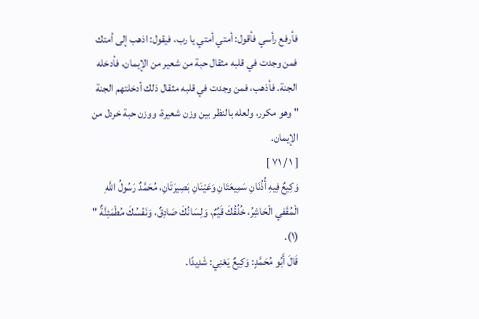فأرفع رأسي فأقول: أمتي أمتي يا رب، فيقول: اذهب إلى أمتك فمن وجدت في قلبه مثقال حبة من شعير من الإيمان، فأدخله الجنة. فأذهب، فمن وجدت في قلبه مثقال ذلك أدخلتهم الجنة " وهو مكرر، ولعله بالنظر بين وزن شعيرة، ووزن حبة خردل من الإيمان.
[ ١ / ٧١ ]
وَكِيعٌ فِيهِ أُذُنَانِ سَمِيعَتَانِ وَعَيْنَانِ بَصِيرَتَانِ، مُحَمَّدٌ رَسُولُ اللَّهِ الْمُقَفي الْحَاشِرُ، خُلُقُكَ قَيِّمٌ، وَلِسَانُكَ صَادِقٌ، وَنَفْسُكَ مُطْمَئِنَّةٌ " (١).
قَالَ أَبُو مُحَمَّدٍ: وَكِيعٌ يَعْنِي: شَدِيدًا.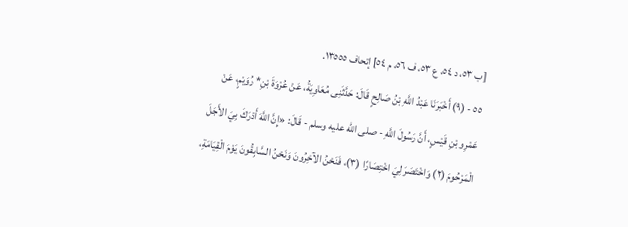[ب ٥٣، د ٥٤، ع ٥٣، ف ٥٦، م ٥٤] إتحاف ١٣٥٥٥.
٥٥ - (٩) أَخْبَرَنَا عَبْدُ اللَّهِ بْنُ صَالِحٍ قَالَ: حَدَّثَنِى مُعَاوِيَةُ، عَنْ عُرْوَةَ بْنِ* رُوَيْمٍ، عَنْ عَمْرِو بْنِ قَيْسٍ، أَنَّ رَسُولَ اللَّهِ - صلى الله عليه وسلم - قَالَ: «إِنَّ اللَّهَ أَدْرَكَ بِيَ الأَجَلَ الْمَرْحُومَ (٢) وَاخْتَصَرَ لِيَ اخْتِصَارًا (٣)، فَنَحْنُ الآخِرُونَ وَنَحْنُ السَّابِقُونَ يَوْمَ الْقِيَامَةِ،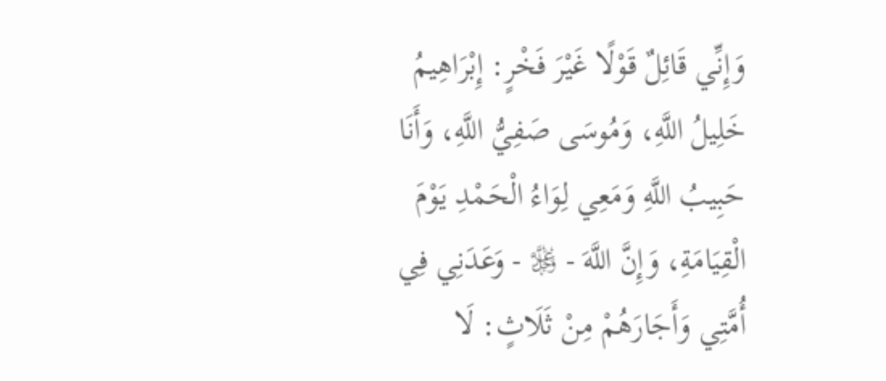وَإِنِّي قَائِلٌ قَوْلًا غَيْرَ فَخْرٍ: إِبْرَاهِيمُ خَلِيلُ اللَّهِ، وَمُوسَى صَفِيُّ اللَّهِ، وَأَنَا حَبِيبُ اللَّهِ وَمَعِي لِوَاءُ الْحَمْدِ يَوْمَ الْقِيَامَةِ، وَإِنَّ اللَّهَ - ﷿ - وَعَدَنِي فِي أُمَّتِي وَأَجَارَهُمْ مِنْ ثَلَاثٍ: لَا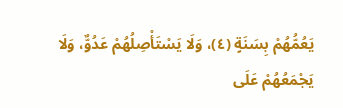يَعُمُّهُمْ بِسَنَةٍ (٤)، وَلَا يَسْتَأْصِلُهُمْ عَدُوٌّ، وَلَا يَجْمَعُهُمْ عَلَى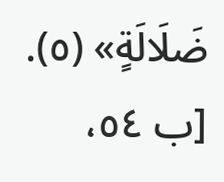ضَلَالَةٍ» (٥).
[ب ٥٤،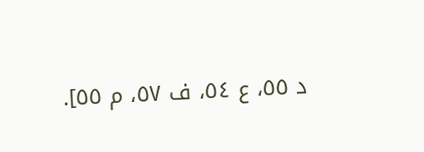د ٥٥، ع ٥٤، ف ٥٧، م ٥٥].